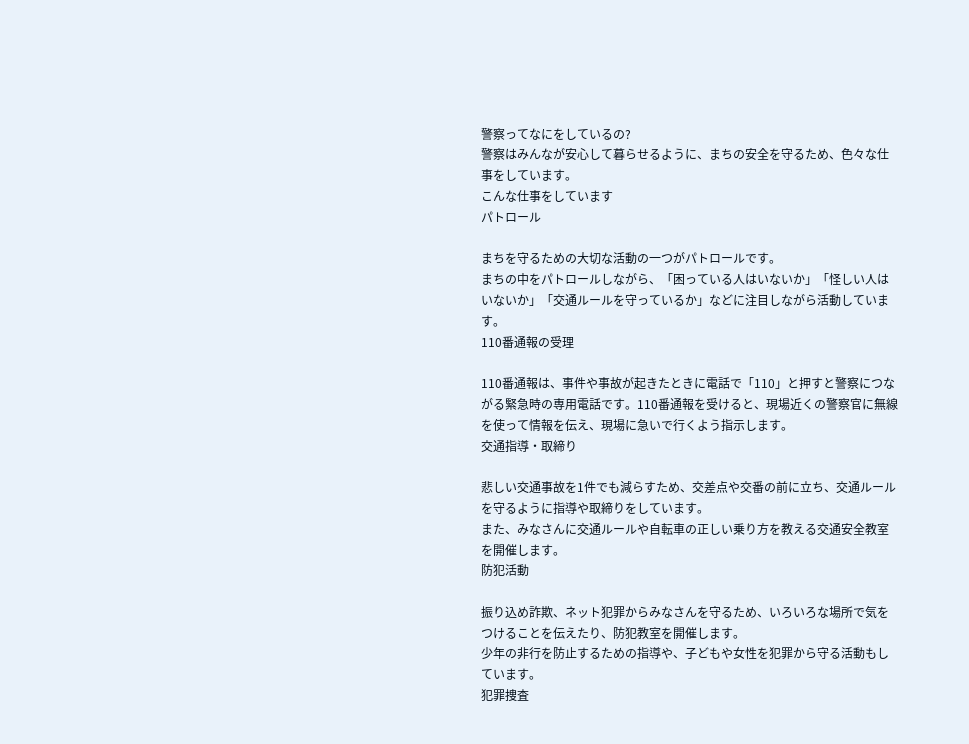警察ってなにをしているの?
警察はみんなが安心して暮らせるように、まちの安全を守るため、色々な仕事をしています。
こんな仕事をしています
パトロール

まちを守るための大切な活動の一つがパトロールです。
まちの中をパトロールしながら、「困っている人はいないか」「怪しい人はいないか」「交通ルールを守っているか」などに注目しながら活動しています。
110番通報の受理

110番通報は、事件や事故が起きたときに電話で「110」と押すと警察につながる緊急時の専用電話です。110番通報を受けると、現場近くの警察官に無線を使って情報を伝え、現場に急いで行くよう指示します。
交通指導・取締り

悲しい交通事故を1件でも減らすため、交差点や交番の前に立ち、交通ルールを守るように指導や取締りをしています。
また、みなさんに交通ルールや自転車の正しい乗り方を教える交通安全教室を開催します。
防犯活動

振り込め詐欺、ネット犯罪からみなさんを守るため、いろいろな場所で気をつけることを伝えたり、防犯教室を開催します。
少年の非行を防止するための指導や、子どもや女性を犯罪から守る活動もしています。
犯罪捜査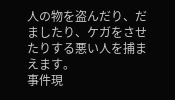人の物を盗んだり、だましたり、ケガをさせたりする悪い人を捕まえます。
事件現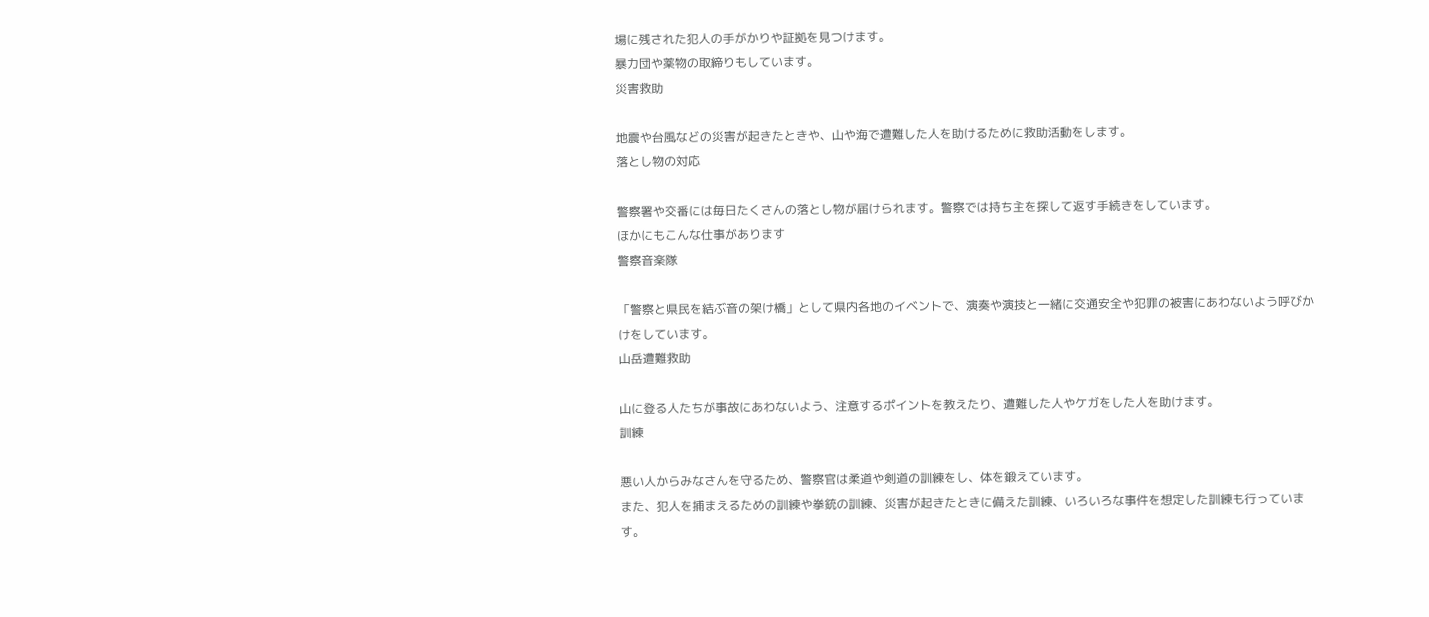場に残された犯人の手がかりや証拠を見つけます。
暴力団や薬物の取締りもしています。
災害救助

地震や台風などの災害が起きたときや、山や海で遭難した人を助けるために救助活動をします。
落とし物の対応

警察署や交番には毎日たくさんの落とし物が届けられます。警察では持ち主を探して返す手続きをしています。
ほかにもこんな仕事があります
警察音楽隊

「警察と県民を結ぶ音の架け橋」として県内各地のイベントで、演奏や演技と一緒に交通安全や犯罪の被害にあわないよう呼びかけをしています。
山岳遭難救助

山に登る人たちが事故にあわないよう、注意するポイントを教えたり、遭難した人やケガをした人を助けます。
訓練

悪い人からみなさんを守るため、警察官は柔道や剣道の訓練をし、体を鍛えています。
また、犯人を捕まえるための訓練や拳銃の訓練、災害が起きたときに備えた訓練、いろいろな事件を想定した訓練も行っています。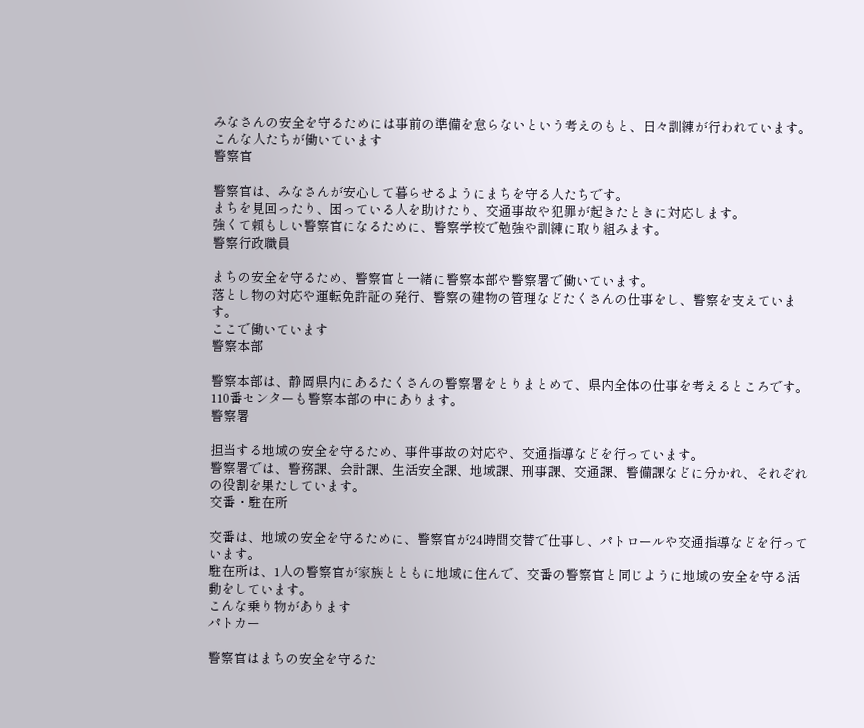みなさんの安全を守るためには事前の準備を怠らないという考えのもと、日々訓練が行われています。
こんな人たちが働いています
警察官

警察官は、みなさんが安心して暮らせるようにまちを守る人たちです。
まちを見回ったり、困っている人を助けたり、交通事故や犯罪が起きたときに対応します。
強くて頼もしい警察官になるために、警察学校で勉強や訓練に取り組みます。
警察行政職員

まちの安全を守るため、警察官と一緒に警察本部や警察署で働いています。
落とし物の対応や運転免許証の発行、警察の建物の管理などたくさんの仕事をし、警察を支えています。
ここで働いています
警察本部

警察本部は、静岡県内にあるたくさんの警察署をとりまとめて、県内全体の仕事を考えるところです。
110番センターも警察本部の中にあります。
警察署

担当する地域の安全を守るため、事件事故の対応や、交通指導などを行っています。
警察署では、警務課、会計課、生活安全課、地域課、刑事課、交通課、警備課などに分かれ、それぞれの役割を果たしています。
交番・駐在所

交番は、地域の安全を守るために、警察官が24時間交替で仕事し、パトロールや交通指導などを行っています。
駐在所は、1人の警察官が家族とともに地域に住んで、交番の警察官と同じように地域の安全を守る活動をしています。
こんな乗り物があります
パトカー

警察官はまちの安全を守るた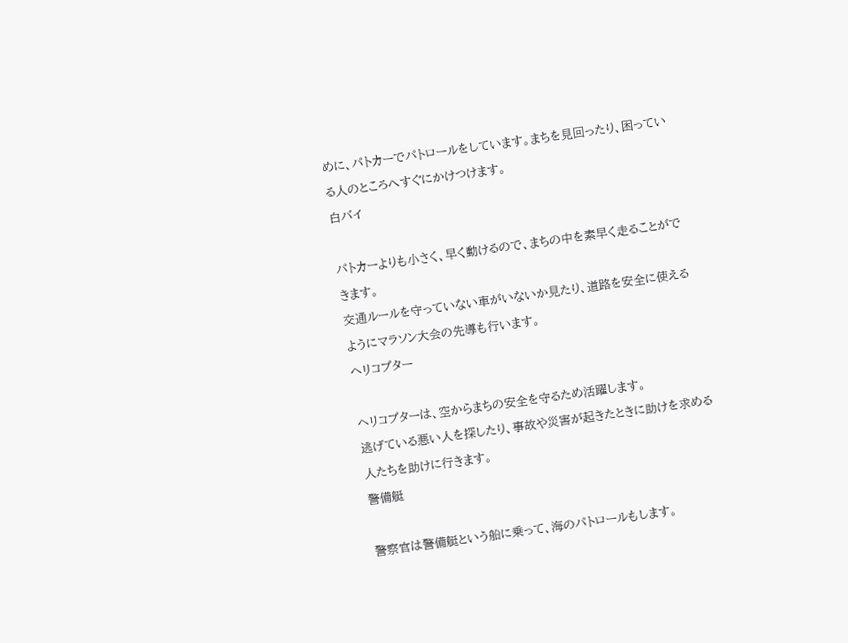めに、パトカーでパトロールをしています。まちを見回ったり、困っている人のところへすぐにかけつけます。
白バイ

パトカーよりも小さく、早く動けるので、まちの中を素早く走ることができます。
交通ルールを守っていない車がいないか見たり、道路を安全に使えるようにマラソン大会の先導も行います。
ヘリコプター

ヘリコプターは、空からまちの安全を守るため活躍します。
逃げている悪い人を探したり、事故や災害が起きたときに助けを求める人たちを助けに行きます。
警備艇

警察官は警備艇という船に乗って、海のパトロールもします。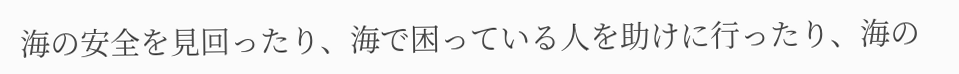海の安全を見回ったり、海で困っている人を助けに行ったり、海の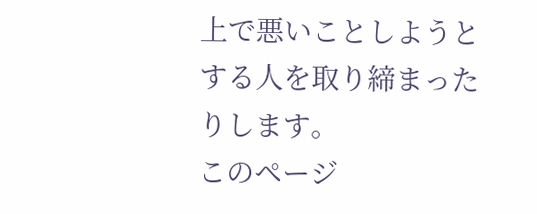上で悪いことしようとする人を取り締まったりします。
このページ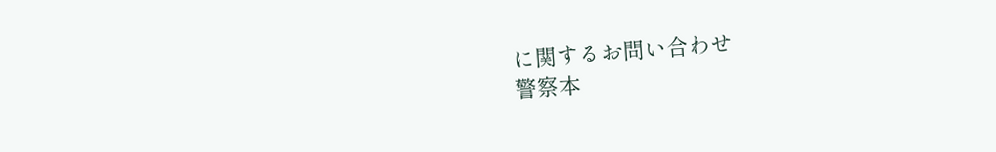に関するお問い合わせ
警察本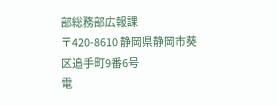部総務部広報課
〒420-8610 静岡県静岡市葵区追手町9番6号
電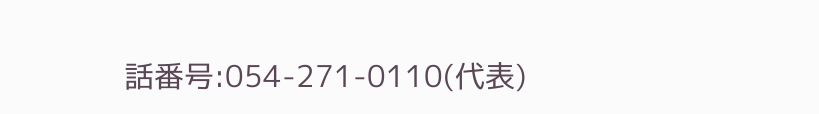話番号:054-271-0110(代表)